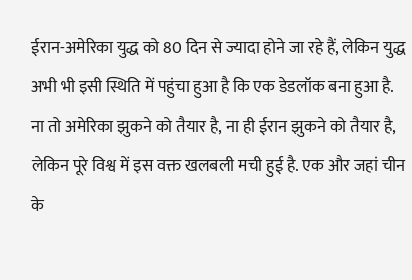ईरान-अमेरिका युद्ध को 80 दिन से ज्यादा होने जा रहे हैं, लेकिन युद्ध अभी भी इसी स्थिति में पहुंचा हुआ है कि एक डेडलॉक बना हुआ है. ना तो अमेरिका झुकने को तैयार है, ना ही ईरान झुकने को तैयार है, लेकिन पूरे विश्व में इस वक्त खलबली मची हुई है. एक और जहां चीन के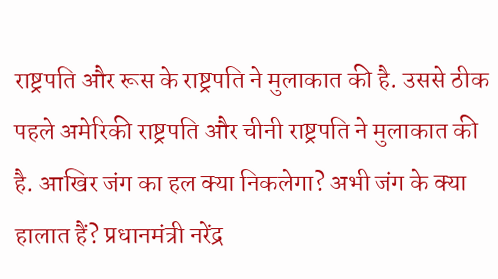राष्ट्रपति और रूस के राष्ट्रपति ने मुलाकात की है. उससे ठीक पहले अमेरिकी राष्ट्रपति और चीनी राष्ट्रपति ने मुलाकात की है. आखिर जंग का हल क्या निकलेगा? अभी जंग के क्या हालात हैं? प्रधानमंत्री नरेंद्र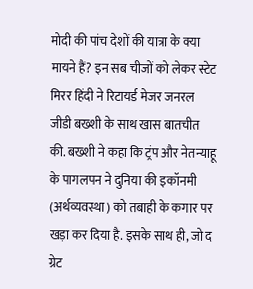मोदी की पांच देशों की यात्रा के क्या मायने हैं? इन सब चीजों को लेकर स्टेट मिरर हिंदी ने रिटायर्ड मेजर जनरल जीडी बख्शी के साथ खास बातचीत की. बख्शी ने कहा कि ट्रंप और नेतन्याहू के पागलपन ने दुनिया की इकॉनमी (अर्थव्यवस्था) को तबाही के कगार पर खड़ा कर दिया है. इसके साथ ही, जो द ग्रेट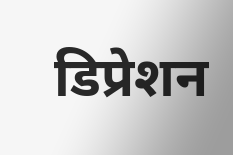डिप्रेशन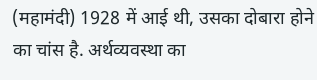(महामंदी) 1928 में आई थी, उसका दोबारा होने का चांस है. अर्थव्यवस्था का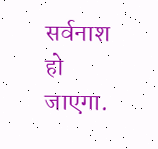सर्वनाश हो जाएगा.